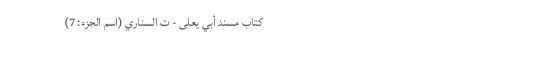كتاب مسند أبي يعلى - ت السناري (اسم الجزء: 7)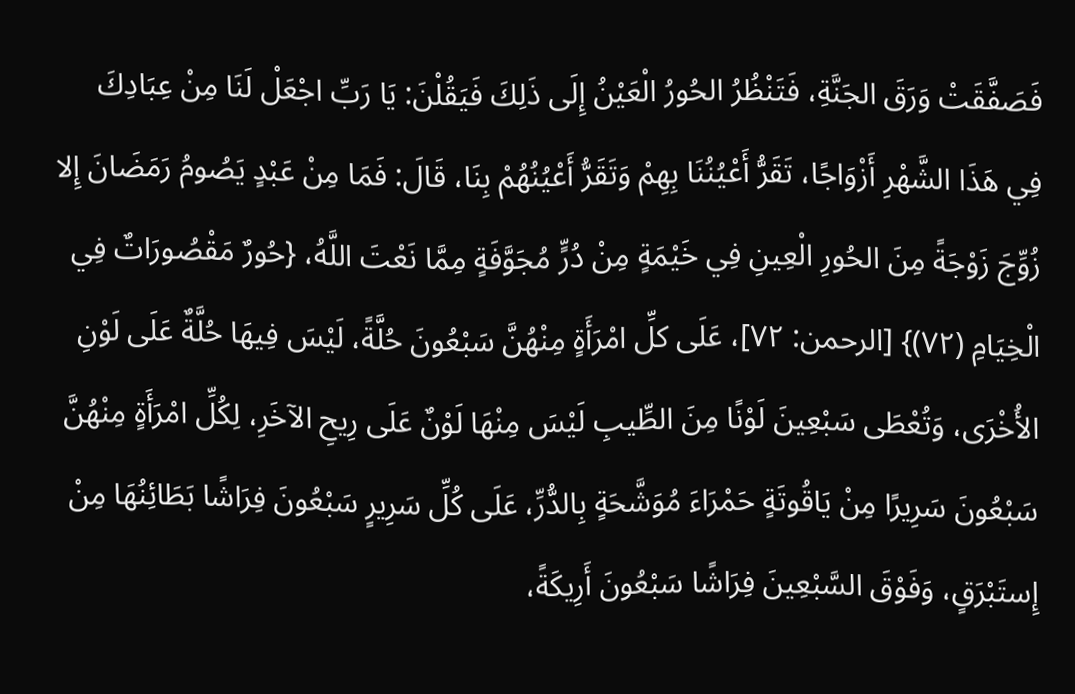فَصَفَّقَتْ وَرَقَ الجَنَّةِ، فَتَنْظُرُ الحُورُ الْعَيْنُ إِلَى ذَلِكَ فَيَقُلْنَ: يَا رَبِّ اجْعَلْ لَنَا مِنْ عِبَادِكَ فِي هَذَا الشَّهْرِ أَزْوَاجًا، تَقَرُّ أَعْيُنُنَا بِهِمْ وَتَقَرُّ أَعْيُنُهُمْ بِنَا، قَالَ: فَمَا مِنْ عَبْدٍ يَصُومُ رَمَضَانَ إِلا زُوِّجَ زَوْجَةً مِنَ الحُورِ الْعِينِ فِي خَيْمَةٍ مِنْ دُرٍّ مُجَوَّفَةٍ مِمَّا نَعْتَ اللَّهُ، {حُورٌ مَقْصُورَاتٌ فِي الْخِيَامِ (٧٢)} [الرحمن: ٧٢]، عَلَى كلِّ امْرَأَةٍ مِنْهُنَّ سَبْعُونَ حُلَّةً، لَيْسَ فِيهَا حُلَّةٌ عَلَى لَوْنِ الأُخْرَى، وَتُعْطَى سَبْعِينَ لَوْنًا مِنَ الطِّيبِ لَيْسَ مِنْهَا لَوْنٌ عَلَى رِيحِ الآخَرِ، لِكُلِّ امْرَأَةٍ مِنْهُنَّ سَبْعُونَ سَرِيرًا مِنْ يَاقُوتَةٍ حَمْرَاءَ مُوَشَّحَةٍ بِالدُّرِّ، عَلَى كُلِّ سَرِيرٍ سَبْعُونَ فِرَاشًا بَطَائِنُهَا مِنْ إِستَبْرَقٍ، وَفَوْقَ السَّبْعِينَ فِرَاشًا سَبْعُونَ أَرِيكَةً،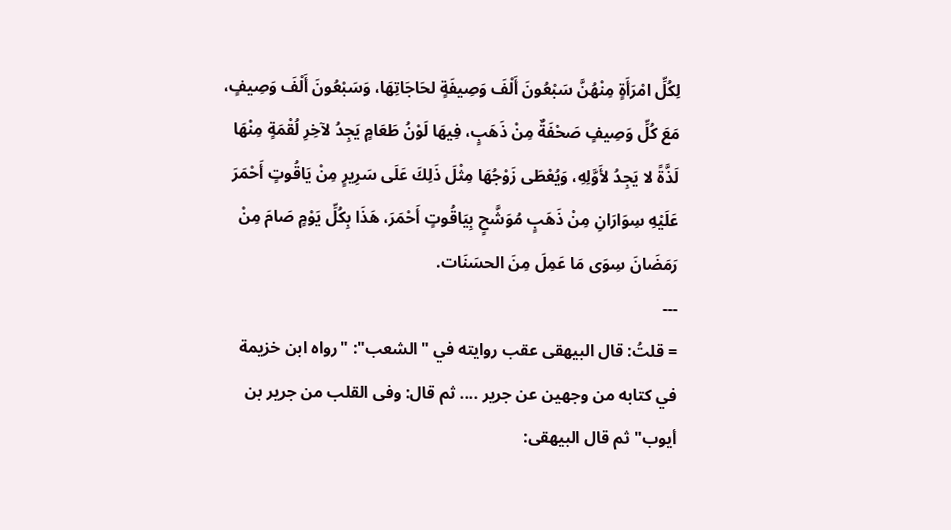لِكُلِّ امْرَأَةٍ مِنْهُنَّ سَبْعُونَ أَلْفَ وَصِيفَةٍ لحَاجَاتِهَا، وَسَبْعُونَ أَلْفَ وَصِيفٍ، مَعَ كُلِّ وَصِيفٍ صَحْفَةٌ مِنْ ذَهَبٍ، فِيهَا لَوْنُ طَعَامٍ يَجِدُ لآخِرِ لُقْمَةٍ مِنْهَا لَذَّةً لا يَجِدُ لأَوَّلِهِ، وَيُعْطَى زَوْجُهَا مِثْلَ ذَلِكَ عَلَى سَرِيرٍ مِنْ يَاقُوتٍ أَحْمَرَ عَلَيْهِ سِوَارَانِ مِنْ ذَهَبٍ مُوَشَّحٍ بِيَاقُوتٍ أَحْمَرَ، هَذَا بِكُلِّ يَوْمٍ صَامَ مِنْ رَمَضَانَ سِوَى مَا عَمِلَ مِنَ الحسَنَات.
---
= قلتُ: قال البيهقى عقب روايته في "الشعب": "رواه ابن خزيمة في كتابه من وجهين عن جرير .... ثم قال: وفى القلب من جرير بن أيوب" ثم قال البيهقى: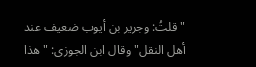"قلتُ: وجرير بن أيوب ضعيف عند أهل النقل" وقال ابن الجوزى: "هذا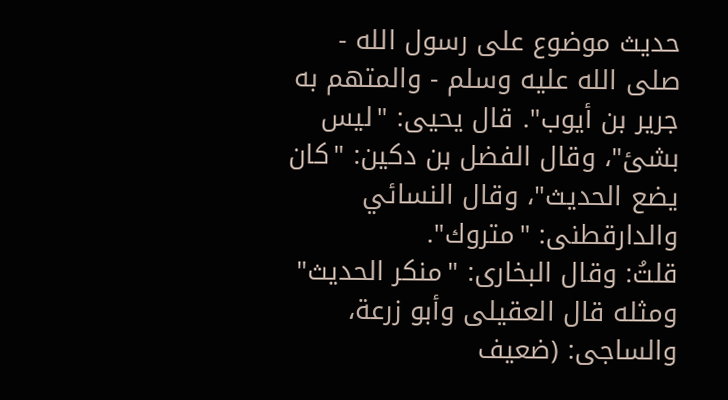حديث موضوع على رسول الله - صلى الله عليه وسلم - والمتهم به جرير بن أيوب". قال يحيى: "ليس بشئ"، وقال الفضل بن دكين: "كان يضع الحديث"، وقال النسائي والدارقطنى: "متروك".
قلتُ: وقال البخارى: "منكر الحديث" ومثله قال العقيلى وأبو زرعة، والساجى: (ضعيف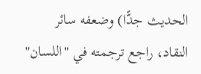الحديث جدًّا) وضعفه سائر النقاد، راجع ترجمته في "اللسان"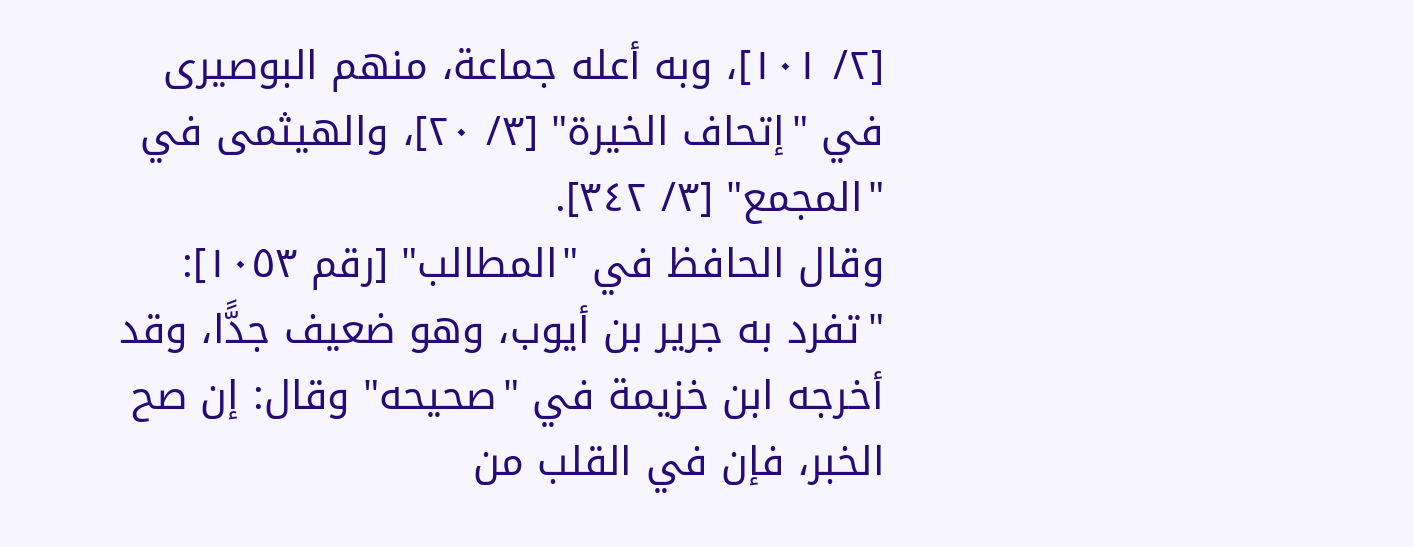[٢/ ١٠١]، وبه أعله جماعة، منهم البوصيرى في "إتحاف الخيرة" [٣/ ٢٠]، والهيثمى في "المجمع" [٣/ ٣٤٢].
وقال الحافظ في "المطالب" [رقم ١٠٥٣]: "تفرد به جرير بن أيوب، وهو ضعيف جدًّا، وقد أخرجه ابن خزيمة في "صحيحه" وقال: إن صح الخبر، فإن في القلب من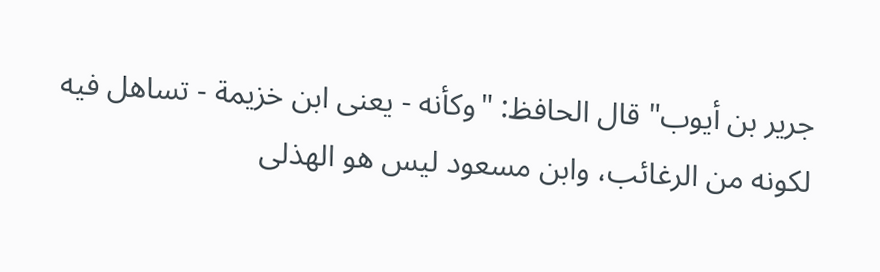جرير بن أيوب" قال الحافظ: "وكأنه - يعنى ابن خزيمة - تساهل فيه لكونه من الرغائب، وابن مسعود ليس هو الهذلى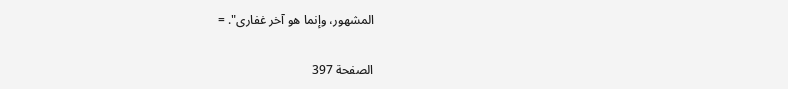المشهور، وإنما هو آخر غفارى". =

الصفحة 397